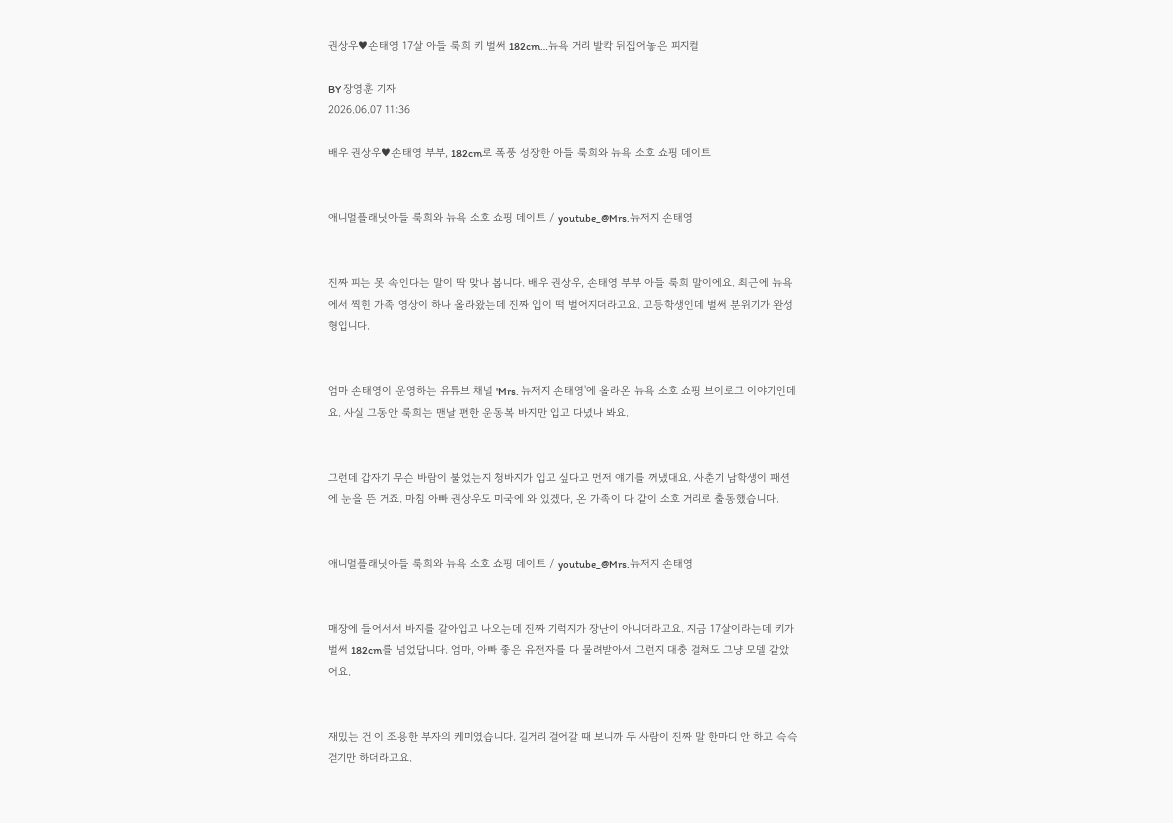권상우♥손태영 17살 아들 룩희 키 벌써 182cm…뉴욕 거리 발칵 뒤집어놓은 피지컬

BY 장영훈 기자
2026.06.07 11:36

배우 권상우♥손태영 부부, 182cm로 폭풍 성장한 아들 룩희와 뉴욕 소호 쇼핑 데이트


애니멀플래닛아들 룩희와 뉴욕 소호 쇼핑 데이트 / youtube_@Mrs.뉴저지 손태영


진짜 피는 못 속인다는 말이 딱 맞나 봅니다. 배우 권상우, 손태영 부부 아들 룩희 말이에요. 최근에 뉴욕에서 찍힌 가족 영상이 하나 올라왔는데 진짜 입이 떡 벌어지더라고요. 고등학생인데 벌써 분위기가 완성형입니다.


엄마 손태영이 운영하는 유튜브 채널 'Mrs. 뉴저지 손태영'에 올라온 뉴욕 소호 쇼핑 브이로그 이야기인데요. 사실 그동안 룩희는 맨날 편한 운동복 바지만 입고 다녔나 봐요.


그런데 갑자기 무슨 바람이 불었는지 청바지가 입고 싶다고 먼저 얘기를 꺼냈대요. 사춘기 남학생이 패션에 눈을 뜬 거죠. 마침 아빠 권상우도 미국에 와 있겠다, 온 가족이 다 같이 소호 거리로 출동했습니다.


애니멀플래닛아들 룩희와 뉴욕 소호 쇼핑 데이트 / youtube_@Mrs.뉴저지 손태영


매장에 들어서서 바지를 갈아입고 나오는데 진짜 기럭지가 장난이 아니더라고요. 지금 17살이라는데 키가 벌써 182cm를 넘었답니다. 엄마, 아빠 좋은 유전자를 다 물려받아서 그런지 대충 걸쳐도 그냥 모델 같았어요.


재밌는 건 이 조용한 부자의 케미였습니다. 길거리 걸어갈 때 보니까 두 사람이 진짜 말 한마디 안 하고 슥슥 걷기만 하더라고요.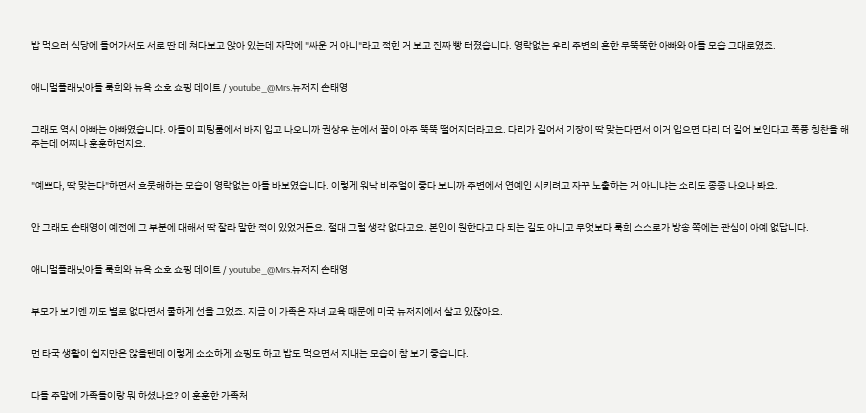밥 먹으러 식당에 들어가서도 서로 딴 데 쳐다보고 앉아 있는데 자막에 "싸운 거 아니"라고 적힌 거 보고 진짜 빵 터졌습니다. 영락없는 우리 주변의 흔한 무뚝뚝한 아빠와 아들 모습 그대로였죠.


애니멀플래닛아들 룩희와 뉴욕 소호 쇼핑 데이트 / youtube_@Mrs.뉴저지 손태영


그래도 역시 아빠는 아빠였습니다. 아들이 피팅룸에서 바지 입고 나오니까 권상우 눈에서 꿀이 아주 뚝뚝 떨어지더라고요. 다리가 길어서 기장이 딱 맞는다면서 이거 입으면 다리 더 길어 보인다고 폭풍 칭찬을 해주는데 어찌나 훈훈하던지요.


"예쁘다, 딱 맞는다"하면서 흐뭇해하는 모습이 영락없는 아들 바보였습니다. 이렇게 워낙 비주얼이 좋다 보니까 주변에서 연예인 시키려고 자꾸 노출하는 거 아니냐는 소리도 종종 나오나 봐요.


안 그래도 손태영이 예전에 그 부분에 대해서 딱 잘라 말한 적이 있었거든요. 절대 그럴 생각 없다고요. 본인이 원한다고 다 되는 길도 아니고 무엇보다 룩희 스스로가 방송 쪽에는 관심이 아예 없답니다.


애니멀플래닛아들 룩희와 뉴욕 소호 쇼핑 데이트 / youtube_@Mrs.뉴저지 손태영


부모가 보기엔 끼도 별로 없다면서 쿨하게 선을 그었죠. 지금 이 가족은 자녀 교육 때문에 미국 뉴저지에서 살고 있잖아요.


먼 타국 생활이 쉽지만은 않을텐데 이렇게 소소하게 쇼핑도 하고 밥도 먹으면서 지내는 모습이 참 보기 좋습니다.


다들 주말에 가족들이랑 뭐 하셨나요? 이 훈훈한 가족처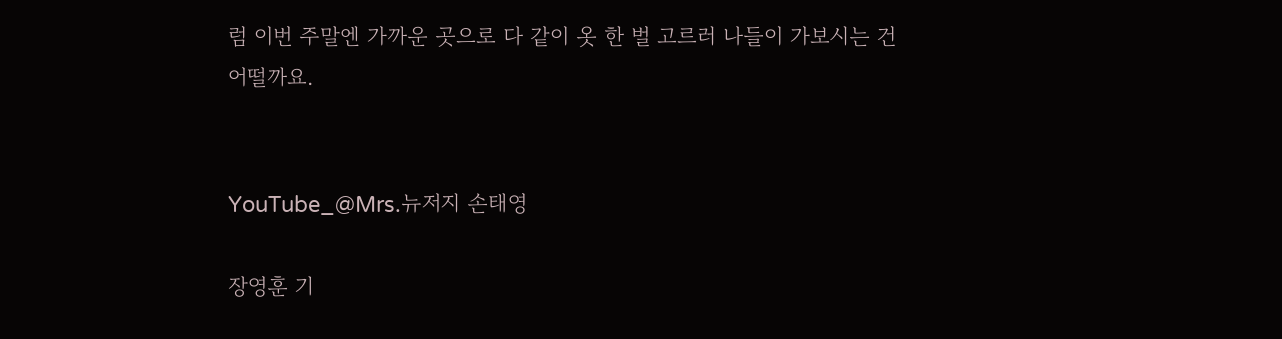럼 이번 주말엔 가까운 곳으로 다 같이 옷 한 벌 고르러 나들이 가보시는 건 어떨까요.


YouTube_@Mrs.뉴저지 손태영

장영훈 기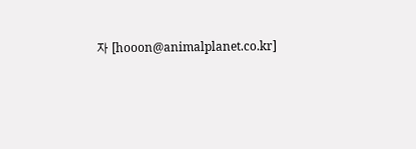자 [hooon@animalplanet.co.kr]